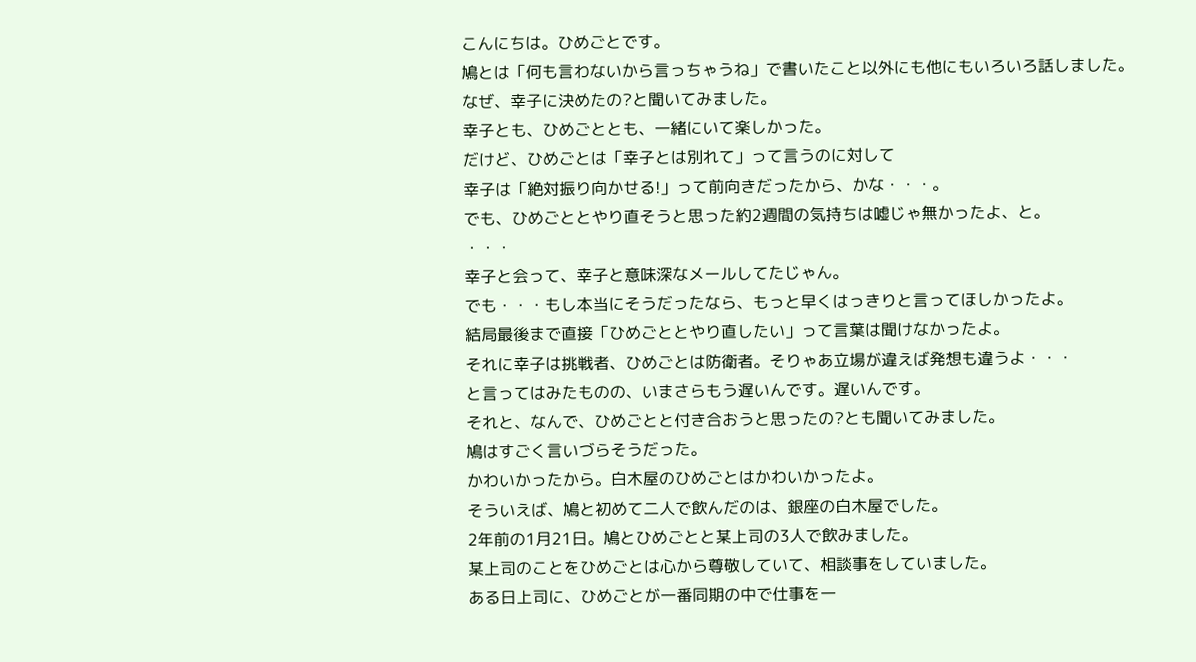こんにちは。ひめごとです。
鳩とは「何も言わないから言っちゃうね」で書いたこと以外にも他にもいろいろ話しました。
なぜ、幸子に決めたの?と聞いてみました。
幸子とも、ひめごととも、一緒にいて楽しかった。
だけど、ひめごとは「幸子とは別れて」って言うのに対して
幸子は「絶対振り向かせる!」って前向きだったから、かな・・・。
でも、ひめごととやり直そうと思った約2週間の気持ちは嘘じゃ無かったよ、と。
・・・
幸子と会って、幸子と意味深なメールしてたじゃん。
でも・・・もし本当にそうだったなら、もっと早くはっきりと言ってほしかったよ。
結局最後まで直接「ひめごととやり直したい」って言葉は聞けなかったよ。
それに幸子は挑戦者、ひめごとは防衛者。そりゃあ立場が違えば発想も違うよ・・・
と言ってはみたものの、いまさらもう遅いんです。遅いんです。
それと、なんで、ひめごとと付き合おうと思ったの?とも聞いてみました。
鳩はすごく言いづらそうだった。
かわいかったから。白木屋のひめごとはかわいかったよ。
そういえば、鳩と初めて二人で飲んだのは、銀座の白木屋でした。
2年前の1月21日。鳩とひめごとと某上司の3人で飲みました。
某上司のことをひめごとは心から尊敬していて、相談事をしていました。
ある日上司に、ひめごとが一番同期の中で仕事を一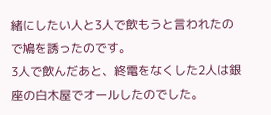緒にしたい人と3人で飲もうと言われたので鳩を誘ったのです。
3人で飲んだあと、終電をなくした2人は銀座の白木屋でオールしたのでした。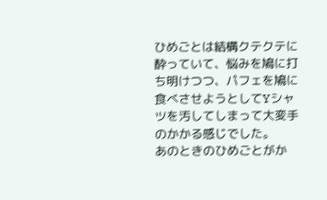ひめごとは結構クテクテに酔っていて、悩みを鳩に打ち明けつつ、パフェを鳩に食べさせようとしてYシャツを汚してしまって大変手のかかる感じでした。
あのときのひめごとがか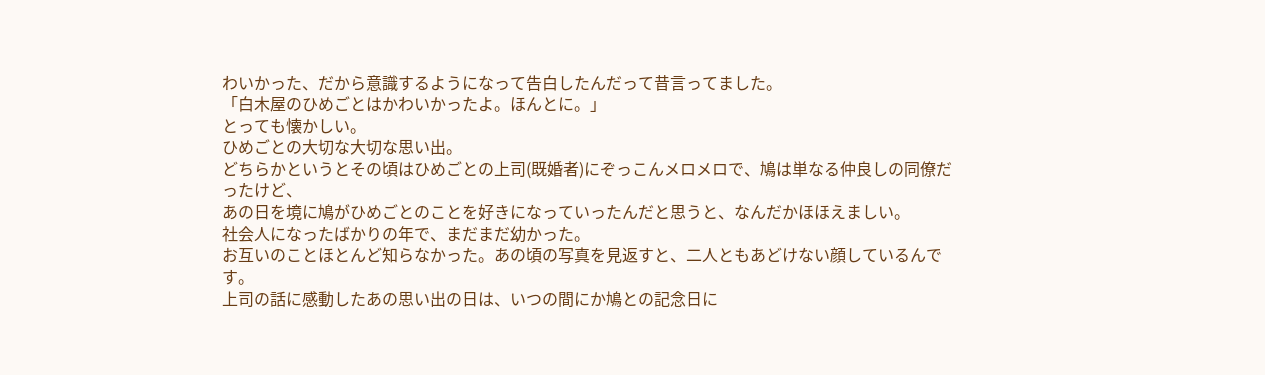わいかった、だから意識するようになって告白したんだって昔言ってました。
「白木屋のひめごとはかわいかったよ。ほんとに。」
とっても懐かしい。
ひめごとの大切な大切な思い出。
どちらかというとその頃はひめごとの上司(既婚者)にぞっこんメロメロで、鳩は単なる仲良しの同僚だったけど、
あの日を境に鳩がひめごとのことを好きになっていったんだと思うと、なんだかほほえましい。
社会人になったばかりの年で、まだまだ幼かった。
お互いのことほとんど知らなかった。あの頃の写真を見返すと、二人ともあどけない顔しているんです。
上司の話に感動したあの思い出の日は、いつの間にか鳩との記念日に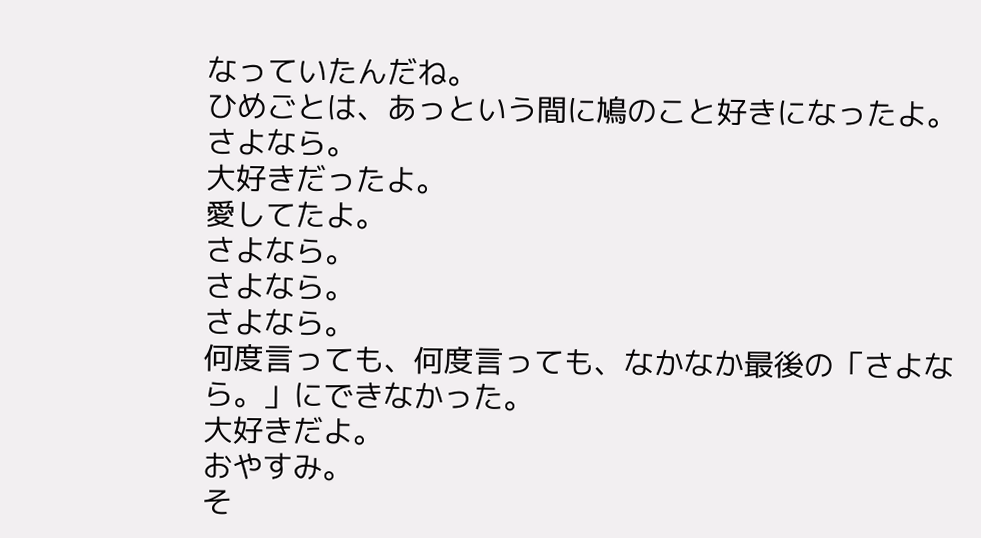なっていたんだね。
ひめごとは、あっという間に鳩のこと好きになったよ。
さよなら。
大好きだったよ。
愛してたよ。
さよなら。
さよなら。
さよなら。
何度言っても、何度言っても、なかなか最後の「さよなら。」にできなかった。
大好きだよ。
おやすみ。
そ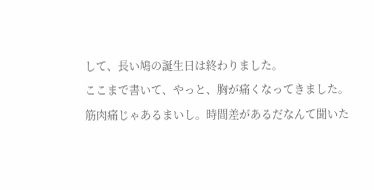して、長い鳩の誕生日は終わりました。
ここまで書いて、やっと、胸が痛くなってきました。
筋肉痛じゃあるまいし。時間差があるだなんて聞いた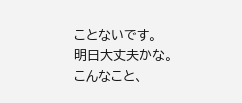ことないです。
明日大丈夫かな。
こんなこと、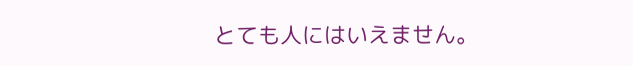とても人にはいえません。